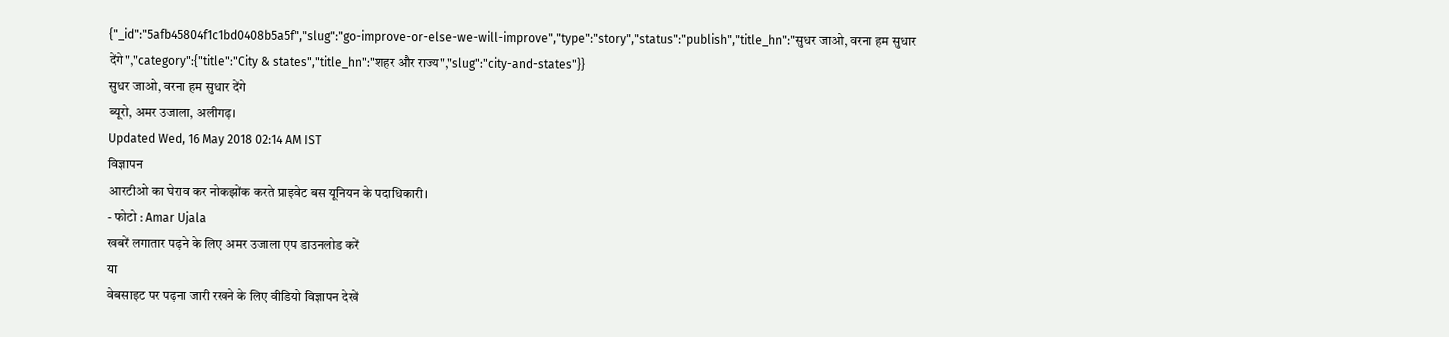{"_id":"5afb45804f1c1bd0408b5a5f","slug":"go-improve-or-else-we-will-improve","type":"story","status":"publish","title_hn":"सुधर जाओ, वरना हम सुधार देंगे","category":{"title":"City & states","title_hn":"शहर और राज्य","slug":"city-and-states"}}
सुधर जाओ, वरना हम सुधार देंगे
ब्यूरो, अमर उजाला, अलीगढ़।
Updated Wed, 16 May 2018 02:14 AM IST
विज्ञापन
आरटीओ का घेराव कर नोकझोंक करते प्राइवेट बस यूनियन के पदाधिकारी।
- फोटो : Amar Ujala
खबरें लगातार पढ़ने के लिए अमर उजाला एप डाउनलोड करें
या
वेबसाइट पर पढ़ना जारी रखने के लिए वीडियो विज्ञापन देखें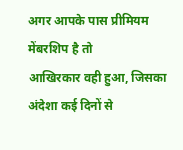अगर आपके पास प्रीमियम मेंबरशिप है तो
आखिरकार वही हुआ, जिसका अंदेशा कई दिनों से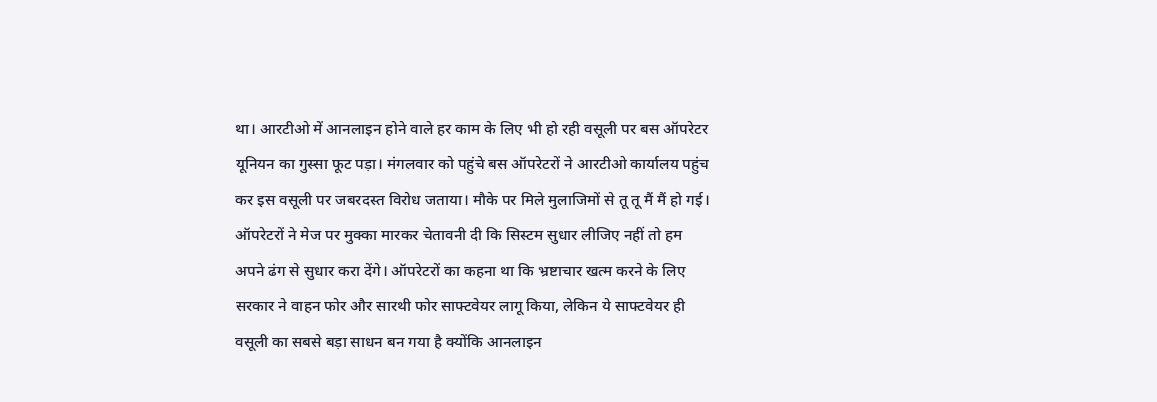था। आरटीओ में आनलाइन होने वाले हर काम के लिए भी हो रही वसूली पर बस ऑपरेटर यूनियन का गुस्सा फूट पड़ा। मंगलवार को पहुंचे बस ऑपरेटरों ने आरटीओ कार्यालय पहुंच कर इस वसूली पर जबरदस्त विरोध जताया। मौके पर मिले मुलाजिमों से तू तू मैं मैं हो गई।
ऑपरेटरों ने मेज पर मुक्का मारकर चेतावनी दी कि सिस्टम सुधार लीजिए नहीं तो हम अपने ढंग से सुधार करा देंगे। ऑपरेटरों का कहना था कि भ्रष्टाचार खत्म करने के लिए सरकार ने वाहन फोर और सारथी फोर साफ्टवेयर लागू किया, लेकिन ये साफ्टवेयर ही वसूली का सबसे बड़ा साधन बन गया है क्योंकि आनलाइन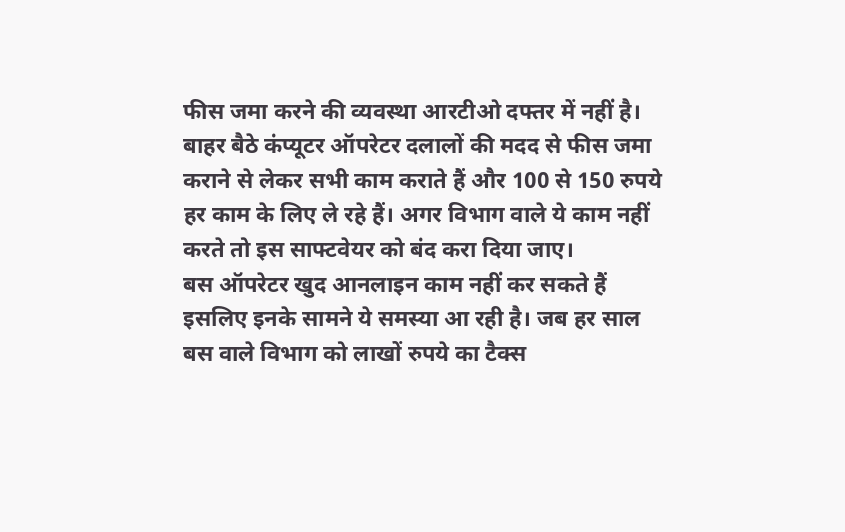फीस जमा करने की व्यवस्था आरटीओ दफ्तर में नहीं है। बाहर बैठे कंप्यूटर ऑपरेटर दलालों की मदद से फीस जमा कराने से लेकर सभी काम कराते हैं और 100 से 150 रुपये हर काम के लिए ले रहे हैं। अगर विभाग वाले ये काम नहीं करते तो इस साफ्टवेयर को बंद करा दिया जाए।
बस ऑपरेटर खुद आनलाइन काम नहीं कर सकते हैं इसलिए इनके सामने ये समस्या आ रही है। जब हर साल बस वाले विभाग को लाखों रुपये का टैक्स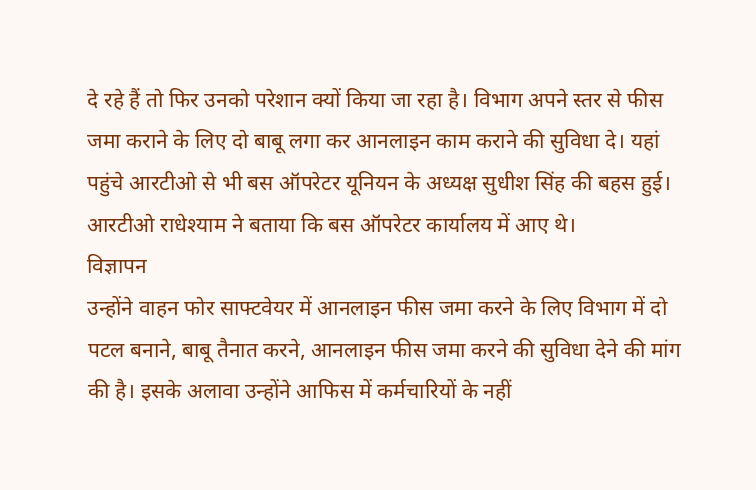दे रहे हैं तो फिर उनको परेशान क्यों किया जा रहा है। विभाग अपने स्तर से फीस जमा कराने के लिए दो बाबू लगा कर आनलाइन काम कराने की सुविधा दे। यहां पहुंचे आरटीओ से भी बस ऑपरेटर यूनियन के अध्यक्ष सुधीश सिंह की बहस हुई। आरटीओ राधेश्याम ने बताया कि बस ऑपरेटर कार्यालय में आए थे।
विज्ञापन
उन्होंने वाहन फोर साफ्टवेयर में आनलाइन फीस जमा करने के लिए विभाग में दो पटल बनाने, बाबू तैनात करने, आनलाइन फीस जमा करने की सुविधा देने की मांग की है। इसके अलावा उन्होंने आफिस में कर्मचारियों के नहीं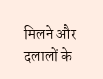मिलने और दलालों के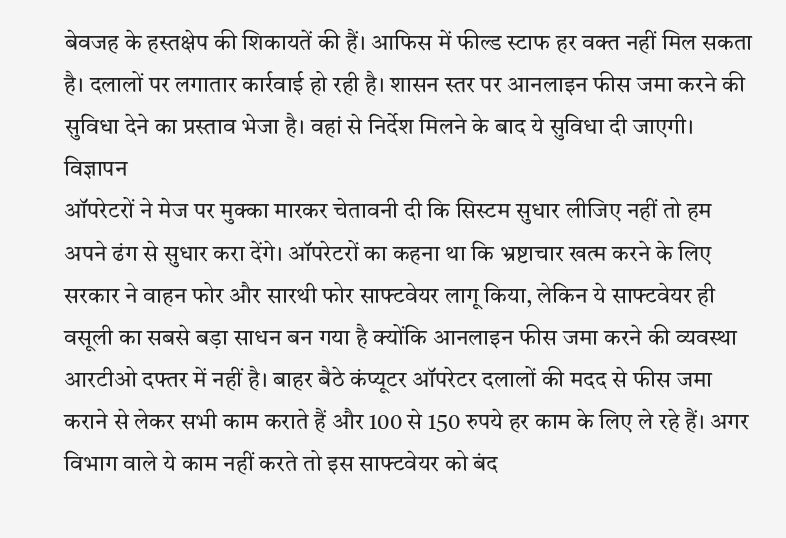बेवजह के हस्तक्षेप की शिकायतें की हैं। आफिस में फील्ड स्टाफ हर वक्त नहीं मिल सकता है। दलालों पर लगातार कार्रवाई हो रही है। शासन स्तर पर आनलाइन फीस जमा करने की सुविधा देने का प्रस्ताव भेजा है। वहां से निर्देश मिलने के बाद ये सुविधा दी जाएगी।
विज्ञापन
ऑपरेटरों ने मेज पर मुक्का मारकर चेतावनी दी कि सिस्टम सुधार लीजिए नहीं तो हम अपने ढंग से सुधार करा देंगे। ऑपरेटरों का कहना था कि भ्रष्टाचार खत्म करने के लिए सरकार ने वाहन फोर और सारथी फोर साफ्टवेयर लागू किया, लेकिन ये साफ्टवेयर ही वसूली का सबसे बड़ा साधन बन गया है क्योंकि आनलाइन फीस जमा करने की व्यवस्था आरटीओ दफ्तर में नहीं है। बाहर बैठे कंप्यूटर ऑपरेटर दलालों की मदद से फीस जमा कराने से लेकर सभी काम कराते हैं और 100 से 150 रुपये हर काम के लिए ले रहे हैं। अगर विभाग वाले ये काम नहीं करते तो इस साफ्टवेयर को बंद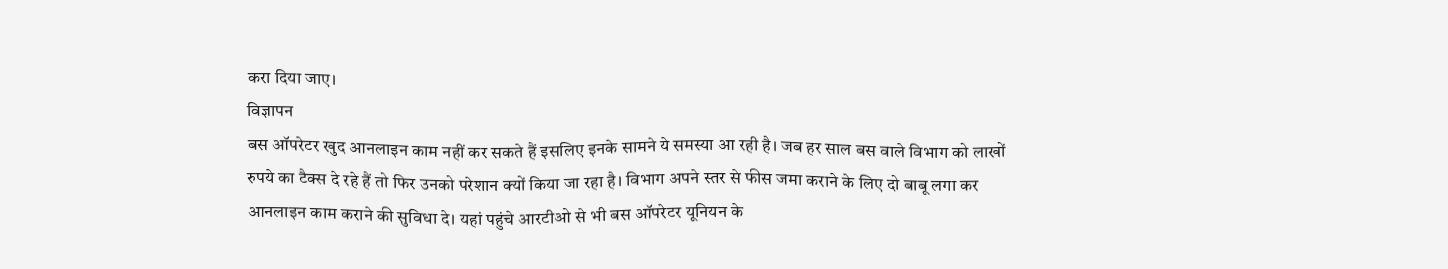करा दिया जाए।
विज्ञापन
बस ऑपरेटर खुद आनलाइन काम नहीं कर सकते हैं इसलिए इनके सामने ये समस्या आ रही है। जब हर साल बस वाले विभाग को लाखों रुपये का टैक्स दे रहे हैं तो फिर उनको परेशान क्यों किया जा रहा है। विभाग अपने स्तर से फीस जमा कराने के लिए दो बाबू लगा कर आनलाइन काम कराने की सुविधा दे। यहां पहुंचे आरटीओ से भी बस ऑपरेटर यूनियन के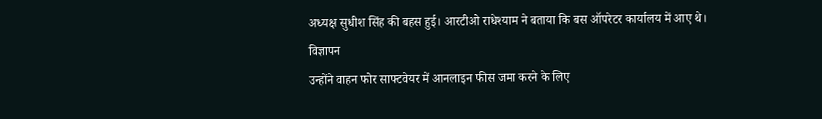अध्यक्ष सुधीश सिंह की बहस हुई। आरटीओ राधेश्याम ने बताया कि बस ऑपरेटर कार्यालय में आए थे।
विज्ञापन
उन्होंने वाहन फोर साफ्टवेयर में आनलाइन फीस जमा करने के लिए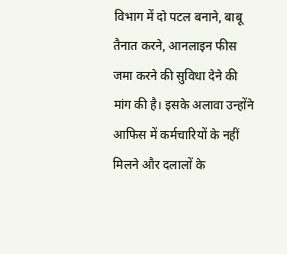विभाग में दो पटल बनाने, बाबू तैनात करने, आनलाइन फीस जमा करने की सुविधा देने की मांग की है। इसके अलावा उन्होंने आफिस में कर्मचारियों के नहीं मिलने और दलालों के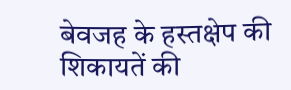बेवजह के हस्तक्षेप की शिकायतें की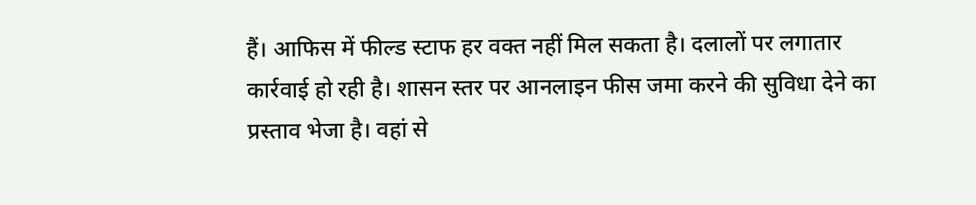हैं। आफिस में फील्ड स्टाफ हर वक्त नहीं मिल सकता है। दलालों पर लगातार कार्रवाई हो रही है। शासन स्तर पर आनलाइन फीस जमा करने की सुविधा देने का प्रस्ताव भेजा है। वहां से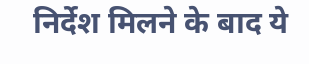निर्देश मिलने के बाद ये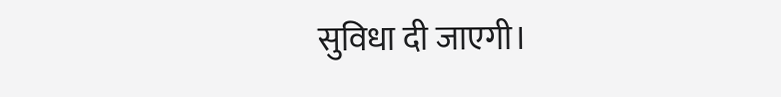सुविधा दी जाएगी।